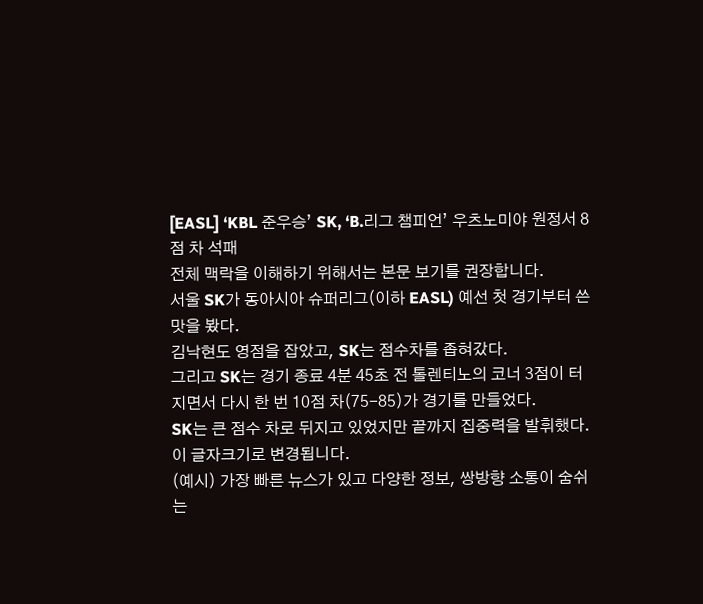[EASL] ‘KBL 준우승’ SK, ‘B.리그 챔피언’ 우츠노미야 원정서 8점 차 석패
전체 맥락을 이해하기 위해서는 본문 보기를 권장합니다.
서울 SK가 동아시아 슈퍼리그(이하 EASL) 예선 첫 경기부터 쓴맛을 봤다.
김낙현도 영점을 잡았고, SK는 점수차를 좁혀갔다.
그리고 SK는 경기 종료 4분 45초 전 톨렌티노의 코너 3점이 터지면서 다시 한 번 10점 차(75-85)가 경기를 만들었다.
SK는 큰 점수 차로 뒤지고 있었지만 끝까지 집중력을 발휘했다.
이 글자크기로 변경됩니다.
(예시) 가장 빠른 뉴스가 있고 다양한 정보, 쌍방향 소통이 숨쉬는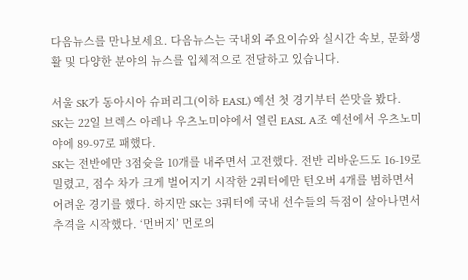다음뉴스를 만나보세요. 다음뉴스는 국내외 주요이슈와 실시간 속보, 문화생활 및 다양한 분야의 뉴스를 입체적으로 전달하고 있습니다.

서울 SK가 동아시아 슈퍼리그(이하 EASL) 예선 첫 경기부터 쓴맛을 봤다.
SK는 22일 브렉스 아레나 우츠노미야에서 열린 EASL A조 예선에서 우츠노미야에 89-97로 패했다.
SK는 전반에만 3점슛을 10개를 내주면서 고전했다. 전반 리바운드도 16-19로 밀렸고, 점수 차가 크게 벌어지기 시작한 2쿼터에만 턴오버 4개를 범하면서 어려운 경기를 했다. 하지만 SK는 3쿼터에 국내 선수들의 득점이 살아나면서 추격을 시작했다. ‘먼버지’ 먼로의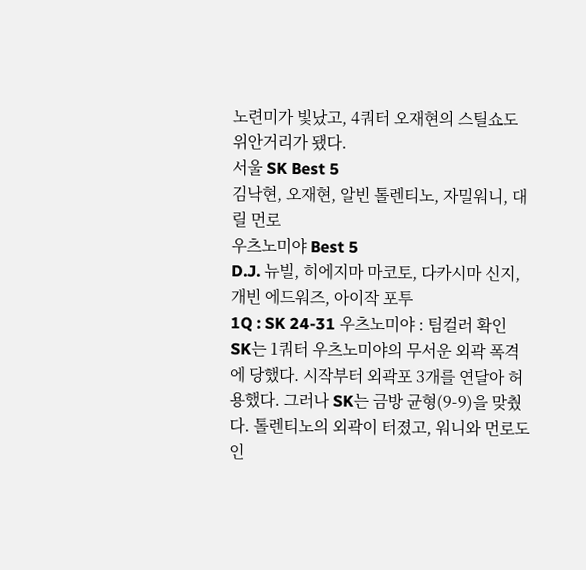노련미가 빛났고, 4쿼터 오재현의 스틸쇼도 위안거리가 됐다.
서울 SK Best 5
김낙현, 오재현, 알빈 톨렌티노, 자밀워니, 대릴 먼로
우츠노미야 Best 5
D.J. 뉴빌, 히에지마 마코토, 다카시마 신지, 개빈 에드워즈, 아이작 포투
1Q : SK 24-31 우츠노미야 : 팀컬러 확인
SK는 1쿼터 우츠노미야의 무서운 외곽 폭격에 당했다. 시작부터 외곽포 3개를 연달아 허용했다. 그러나 SK는 금방 균형(9-9)을 맞췄다. 톨렌티노의 외곽이 터졌고, 워니와 먼로도 인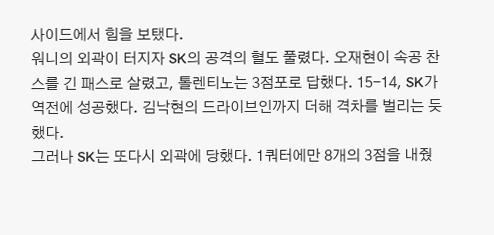사이드에서 힘을 보탰다.
워니의 외곽이 터지자 SK의 공격의 혈도 풀렸다. 오재현이 속공 찬스를 긴 패스로 살렸고, 톨렌티노는 3점포로 답했다. 15-14, SK가 역전에 성공했다. 김낙현의 드라이브인까지 더해 격차를 벌리는 듯했다.
그러나 SK는 또다시 외곽에 당했다. 1쿼터에만 8개의 3점을 내줬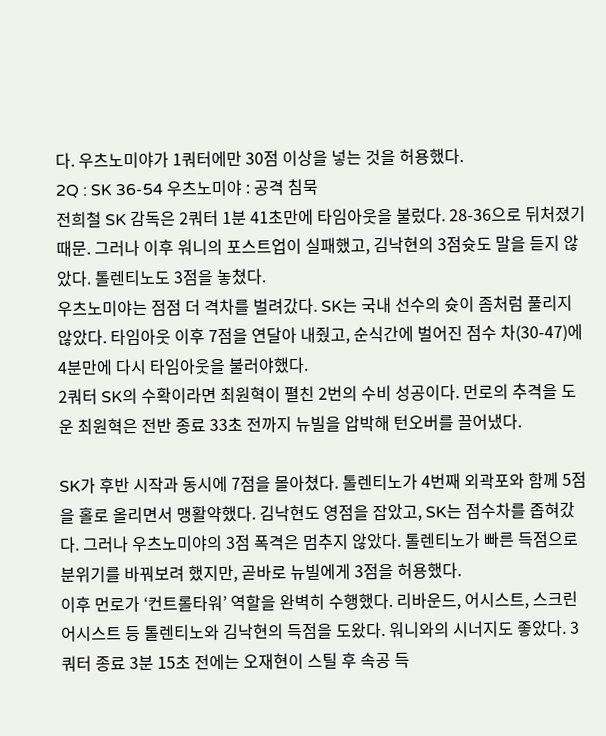다. 우츠노미야가 1쿼터에만 30점 이상을 넣는 것을 허용했다.
2Q : SK 36-54 우츠노미야 : 공격 침묵
전희철 SK 감독은 2쿼터 1분 41초만에 타임아웃을 불렀다. 28-36으로 뒤처졌기 때문. 그러나 이후 워니의 포스트업이 실패했고, 김낙현의 3점슛도 말을 듣지 않았다. 톨렌티노도 3점을 놓쳤다.
우츠노미야는 점점 더 격차를 벌려갔다. SK는 국내 선수의 슛이 좀처럼 풀리지 않았다. 타임아웃 이후 7점을 연달아 내줬고, 순식간에 벌어진 점수 차(30-47)에 4분만에 다시 타임아웃을 불러야했다.
2쿼터 SK의 수확이라면 최원혁이 펼친 2번의 수비 성공이다. 먼로의 추격을 도운 최원혁은 전반 종료 33초 전까지 뉴빌을 압박해 턴오버를 끌어냈다.

SK가 후반 시작과 동시에 7점을 몰아쳤다. 톨렌티노가 4번째 외곽포와 함께 5점을 홀로 올리면서 맹활약했다. 김낙현도 영점을 잡았고, SK는 점수차를 좁혀갔다. 그러나 우츠노미야의 3점 폭격은 멈추지 않았다. 톨렌티노가 빠른 득점으로 분위기를 바꿔보려 했지만, 곧바로 뉴빌에게 3점을 허용했다.
이후 먼로가 ‘컨트롤타워’ 역할을 완벽히 수행했다. 리바운드, 어시스트, 스크린어시스트 등 톨렌티노와 김낙현의 득점을 도왔다. 워니와의 시너지도 좋았다. 3쿼터 종료 3분 15초 전에는 오재현이 스틸 후 속공 득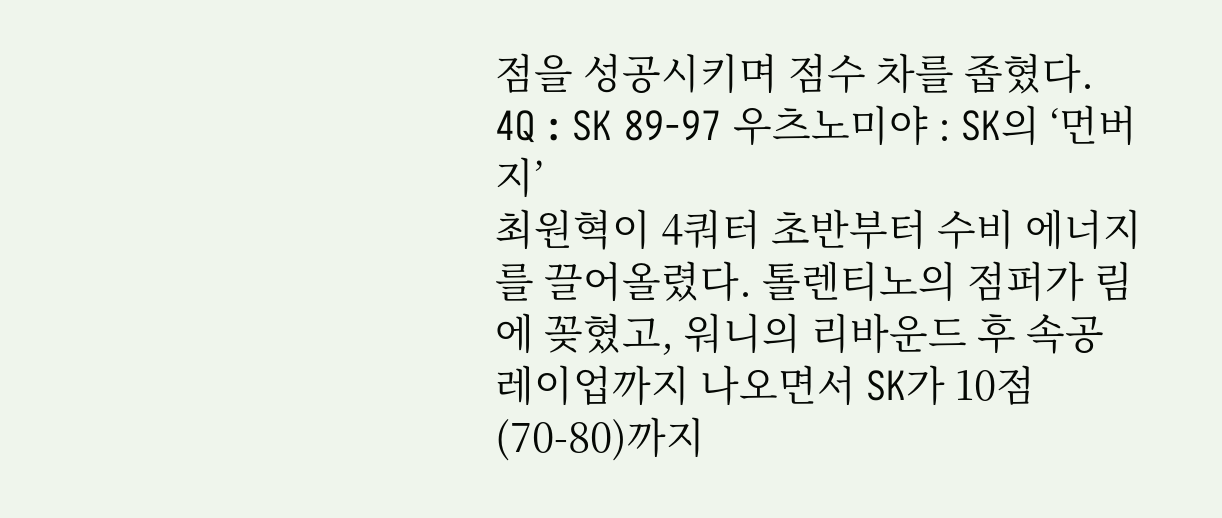점을 성공시키며 점수 차를 좁혔다.
4Q : SK 89-97 우츠노미야 : SK의 ‘먼버지’
최원혁이 4쿼터 초반부터 수비 에너지를 끌어올렸다. 톨렌티노의 점퍼가 림에 꽂혔고, 워니의 리바운드 후 속공 레이업까지 나오면서 SK가 10점(70-80)까지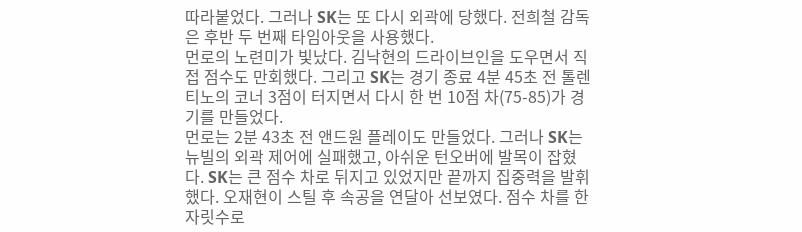따라붙었다. 그러나 SK는 또 다시 외곽에 당했다. 전희철 감독은 후반 두 번째 타임아웃을 사용했다.
먼로의 노련미가 빛났다. 김낙현의 드라이브인을 도우면서 직접 점수도 만회했다. 그리고 SK는 경기 종료 4분 45초 전 톨렌티노의 코너 3점이 터지면서 다시 한 번 10점 차(75-85)가 경기를 만들었다.
먼로는 2분 43초 전 앤드원 플레이도 만들었다. 그러나 SK는 뉴빌의 외곽 제어에 실패했고, 아쉬운 턴오버에 발목이 잡혔다. SK는 큰 점수 차로 뒤지고 있었지만 끝까지 집중력을 발휘했다. 오재현이 스틸 후 속공을 연달아 선보였다. 점수 차를 한 자릿수로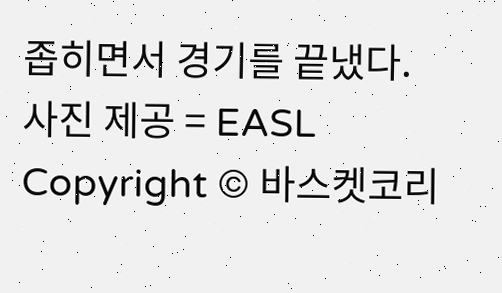좁히면서 경기를 끝냈다.
사진 제공 = EASL
Copyright © 바스켓코리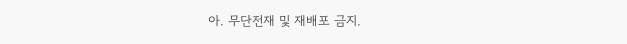아. 무단전재 및 재배포 금지.